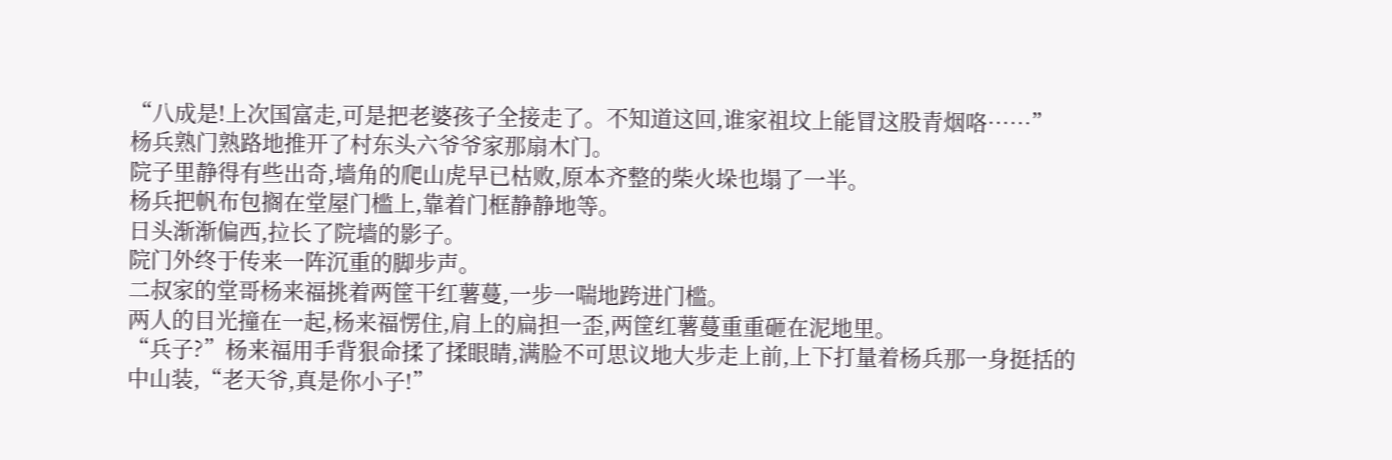“八成是!上次国富走,可是把老婆孩子全接走了。不知道这回,谁家祖坟上能冒这股青烟咯……”
杨兵熟门熟路地推开了村东头六爷爷家那扇木门。
院子里静得有些出奇,墙角的爬山虎早已枯败,原本齐整的柴火垛也塌了一半。
杨兵把帆布包搁在堂屋门槛上,靠着门框静静地等。
日头渐渐偏西,拉长了院墙的影子。
院门外终于传来一阵沉重的脚步声。
二叔家的堂哥杨来福挑着两筐干红薯蔓,一步一喘地跨进门槛。
两人的目光撞在一起,杨来福愣住,肩上的扁担一歪,两筐红薯蔓重重砸在泥地里。
“兵子?”杨来福用手背狠命揉了揉眼睛,满脸不可思议地大步走上前,上下打量着杨兵那一身挺括的中山装,“老天爷,真是你小子!”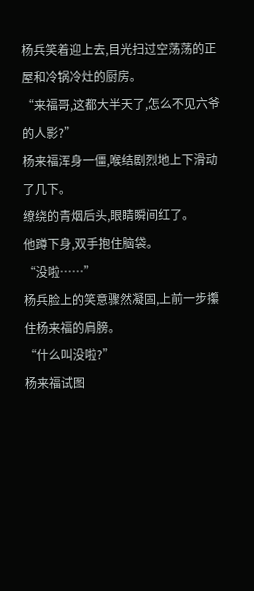杨兵笑着迎上去,目光扫过空荡荡的正屋和冷锅冷灶的厨房。
“来福哥,这都大半天了,怎么不见六爷的人影?”
杨来福浑身一僵,喉结剧烈地上下滑动了几下。
缭绕的青烟后头,眼睛瞬间红了。
他蹲下身,双手抱住脑袋。
“没啦……”
杨兵脸上的笑意骤然凝固,上前一步攥住杨来福的肩膀。
“什么叫没啦?”
杨来福试图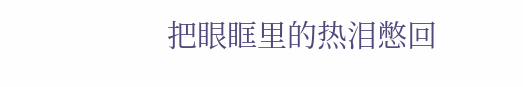把眼眶里的热泪憋回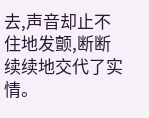去,声音却止不住地发颤,断断续续地交代了实情。